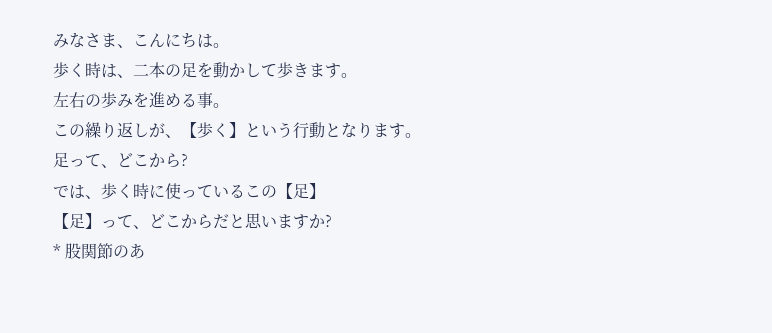みなさま、こんにちは。
歩く時は、二本の足を動かして歩きます。
左右の歩みを進める事。
この繰り返しが、【歩く】という行動となります。
足って、どこから?
では、歩く時に使っているこの【足】
【足】って、どこからだと思いますか?
* 股関節のあ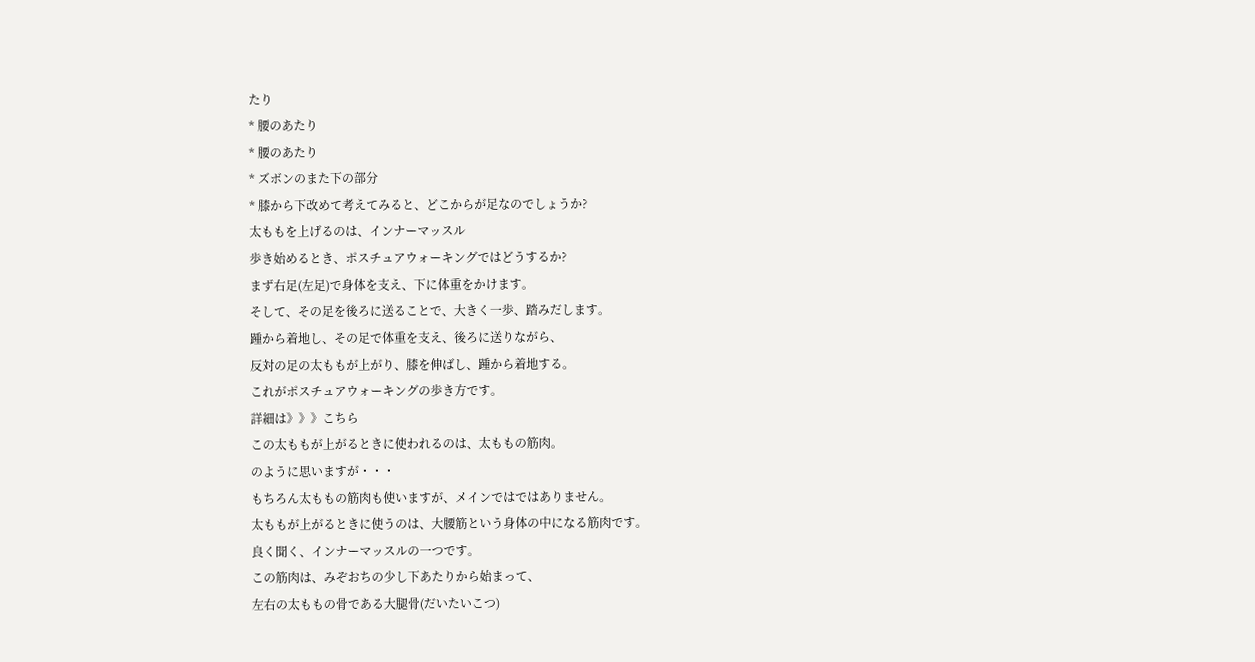たり
* 腰のあたり
* 腰のあたり
* ズボンのまた下の部分
* 膝から下改めて考えてみると、どこからが足なのでしょうか?
太ももを上げるのは、インナーマッスル
歩き始めるとき、ポスチュアウォーキングではどうするか?
まず右足(左足)で身体を支え、下に体重をかけます。
そして、その足を後ろに送ることで、大きく一歩、踏みだします。
踵から着地し、その足で体重を支え、後ろに送りながら、
反対の足の太ももが上がり、膝を伸ばし、踵から着地する。
これがポスチュアウォーキングの歩き方です。
詳細は》》》こちら
この太ももが上がるときに使われるのは、太ももの筋肉。
のように思いますが・・・
もちろん太ももの筋肉も使いますが、メインではではありません。
太ももが上がるときに使うのは、大腰筋という身体の中になる筋肉です。
良く聞く、インナーマッスルの一つです。
この筋肉は、みぞおちの少し下あたりから始まって、
左右の太ももの骨である大腿骨(だいたいこつ)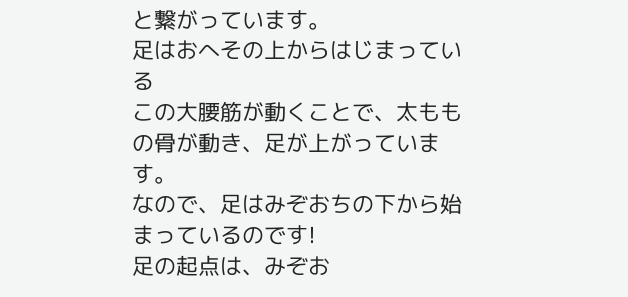と繋がっています。
足はおへその上からはじまっている
この大腰筋が動くことで、太ももの骨が動き、足が上がっています。
なので、足はみぞおちの下から始まっているのです!
足の起点は、みぞお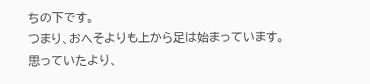ちの下です。
つまり、おへそよりも上から足は始まっています。
思っていたより、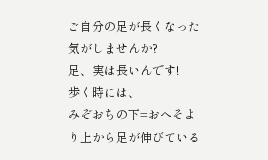ご自分の足が長くなった気がしませんか?
足、実は長いんです!
歩く時には、
みぞおちの下=おへそより上から足が伸びている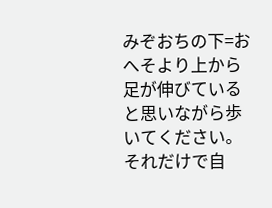みぞおちの下=おへそより上から足が伸びている
と思いながら歩いてください。
それだけで自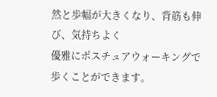然と歩幅が大きくなり、背筋も伸び、気持ちよく
優雅にポスチュアウォーキングで歩くことができます。